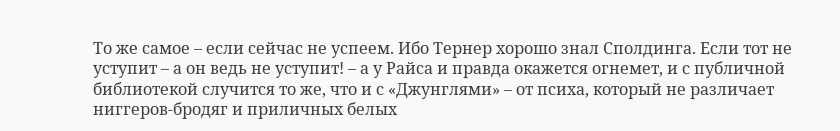То же самое – если сейчас не успеем. Ибо Тернер хорошо знал Сполдинга. Если тот не уступит – а он ведь не уступит! – а у Райса и правда окажется огнемет, и с публичной библиотекой случится то же, что и с «Джунглями» – от психа, который не различает ниггеров-бродяг и приличных белых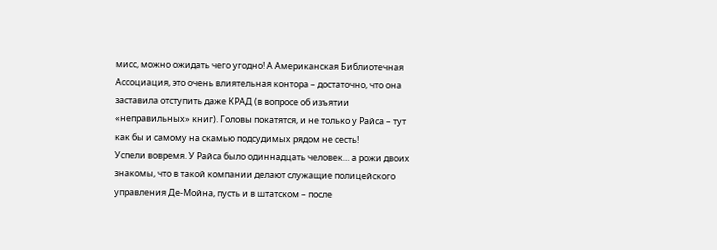мисс, можно ожидать чего угодно! А Американская Библиотечная Ассоциация, это очень влиятельная контора – достаточно, что она заставила отступить даже КРАД (в вопросе об изъятии «неправильных» книг). Головы покатятся, и не только у Райса – тут как бы и самому на скамью подсудимых рядом не сесть!
Успели вовремя. У Райса было одиннадцать человек… а рожи двоих знакомы, что в такой компании делают служащие полицейского управления Де-Мойна, пусть и в штатском – после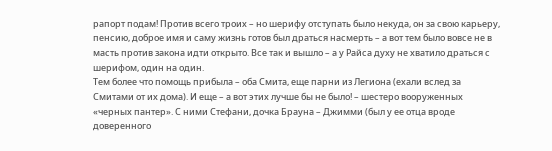рапорт подам! Против всего троих – но шерифу отступать было некуда, он за свою карьеру, пенсию, доброе имя и саму жизнь готов был драться насмерть – а вот тем было вовсе не в масть против закона идти открыто. Все так и вышло – а у Райса духу не хватило драться с шерифом, один на один.
Тем более что помощь прибыла – оба Смита, еще парни из Легиона (ехали вслед за Смитами от их дома). И еще – а вот этих лучше бы не было! – шестеро вооруженных «черных пантер». С ними Стефани, дочка Брауна – Джимми (был у ее отца вроде доверенного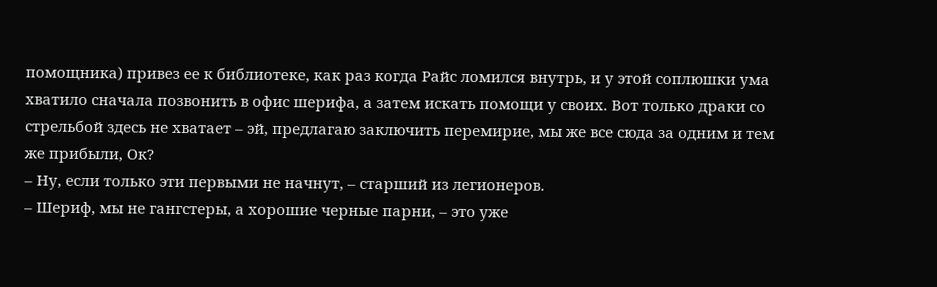помощника) привез ее к библиотеке, как раз когда Райс ломился внутрь, и у этой соплюшки ума хватило сначала позвонить в офис шерифа, а затем искать помощи у своих. Вот только драки со стрельбой здесь не хватает – эй, предлагаю заключить перемирие, мы же все сюда за одним и тем же прибыли, Ок?
– Ну, если только эти первыми не начнут, – старший из легионеров.
– Шериф, мы не гангстеры, а хорошие черные парни, – это уже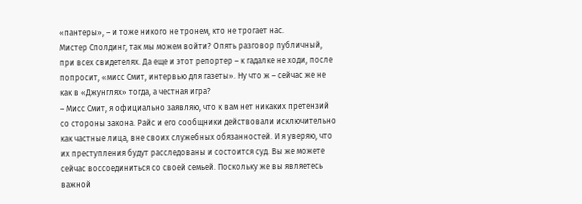«пантеры», – и тоже никого не тронем, кто не трогает нас.
Мистер Сполдинг, так мы можем войти? Опять разговор публичный, при всех свидетелях. Да еще и этот репортер – к гадалке не ходи, после попросит, «мисс Смит, интервью для газеты». Ну что ж – сейчас же не как в «Джунглях» тогда, а честная игра?
– Мисс Смит, я официально заявляю, что к вам нет никаких претензий со стороны закона. Райс и его сообщники действовали исключительно как частные лица, вне своих служебных обязанностей. И я уверяю, что их преступления будут расследованы и состоится суд. Вы же можете сейчас воссоединиться со своей семьей. Поскольку же вы являетесь важной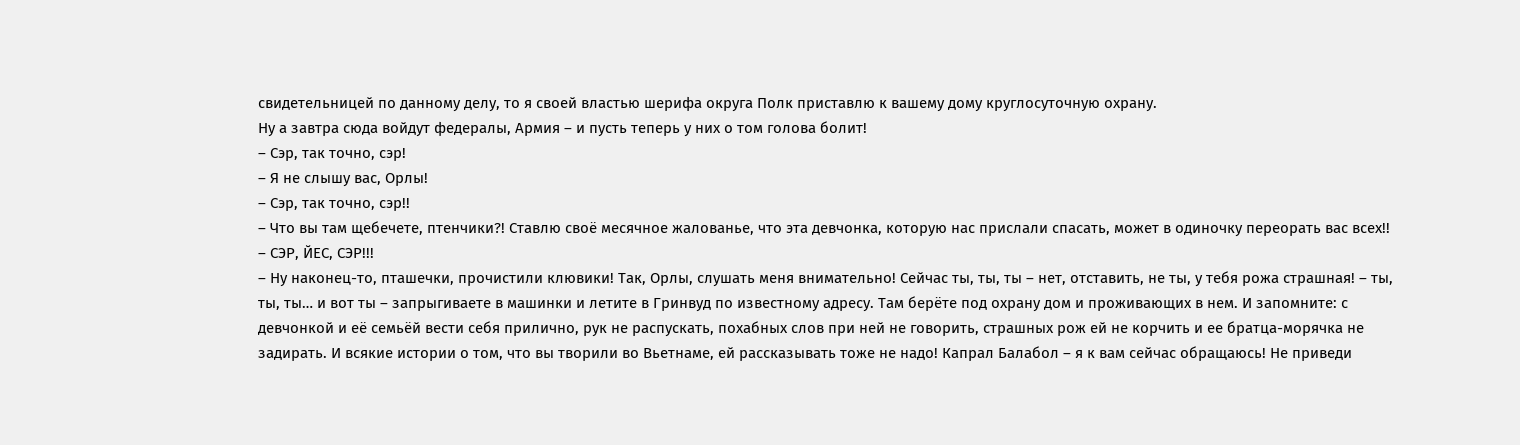свидетельницей по данному делу, то я своей властью шерифа округа Полк приставлю к вашему дому круглосуточную охрану.
Ну а завтра сюда войдут федералы, Армия – и пусть теперь у них о том голова болит!
– Сэр, так точно, сэр!
– Я не слышу вас, Орлы!
– Сэр, так точно, сэр!!
– Что вы там щебечете, птенчики?! Ставлю своё месячное жалованье, что эта девчонка, которую нас прислали спасать, может в одиночку переорать вас всех!!
– СЭР, ЙЕС, СЭР!!!
– Ну наконец-то, пташечки, прочистили клювики! Так, Орлы, слушать меня внимательно! Сейчас ты, ты, ты – нет, отставить, не ты, у тебя рожа страшная! – ты, ты, ты… и вот ты – запрыгиваете в машинки и летите в Гринвуд по известному адресу. Там берёте под охрану дом и проживающих в нем. И запомните: с девчонкой и её семьёй вести себя прилично, рук не распускать, похабных слов при ней не говорить, страшных рож ей не корчить и ее братца-морячка не задирать. И всякие истории о том, что вы творили во Вьетнаме, ей рассказывать тоже не надо! Капрал Балабол – я к вам сейчас обращаюсь! Не приведи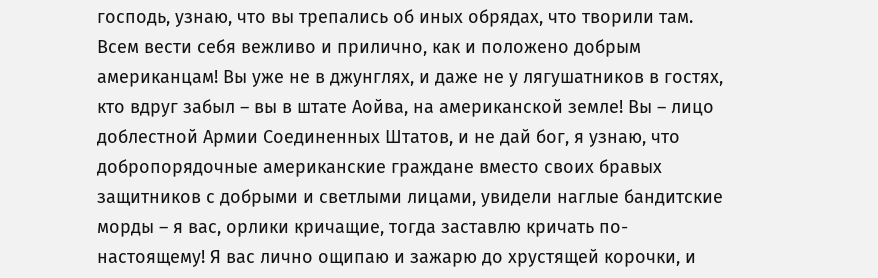господь, узнаю, что вы трепались об иных обрядах, что творили там. Всем вести себя вежливо и прилично, как и положено добрым американцам! Вы уже не в джунглях, и даже не у лягушатников в гостях, кто вдруг забыл – вы в штате Аойва, на американской земле! Вы – лицо доблестной Армии Соединенных Штатов, и не дай бог, я узнаю, что добропорядочные американские граждане вместо своих бравых защитников с добрыми и светлыми лицами, увидели наглые бандитские морды – я вас, орлики кричащие, тогда заставлю кричать по-настоящему! Я вас лично ощипаю и зажарю до хрустящей корочки, и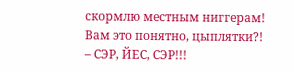скормлю местным ниггерам! Вам это понятно, цыплятки?!
– СЭР, ЙЕС, СЭР!!!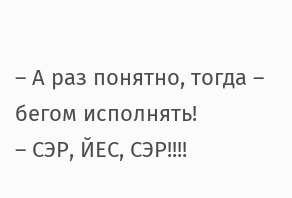– А раз понятно, тогда – бегом исполнять!
– СЭР, ЙЕС, СЭР!!!!